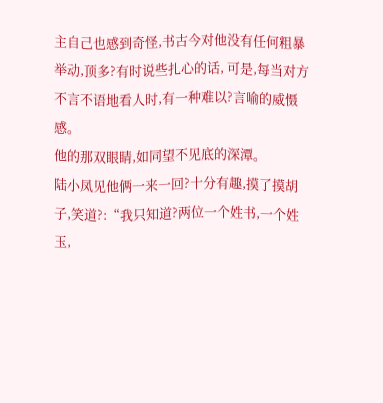主自己也感到奇怪,书古今对他没有任何粗暴举动,顶多?有时说些扎心的话, 可是,每当对方不言不语地看人时,有一种难以?言喻的威慑感。
他的那双眼睛,如同望不见底的深潭。
陆小凤见他俩一来一回?十分有趣,摸了摸胡子,笑道?:“我只知道?两位一个姓书,一个姓玉,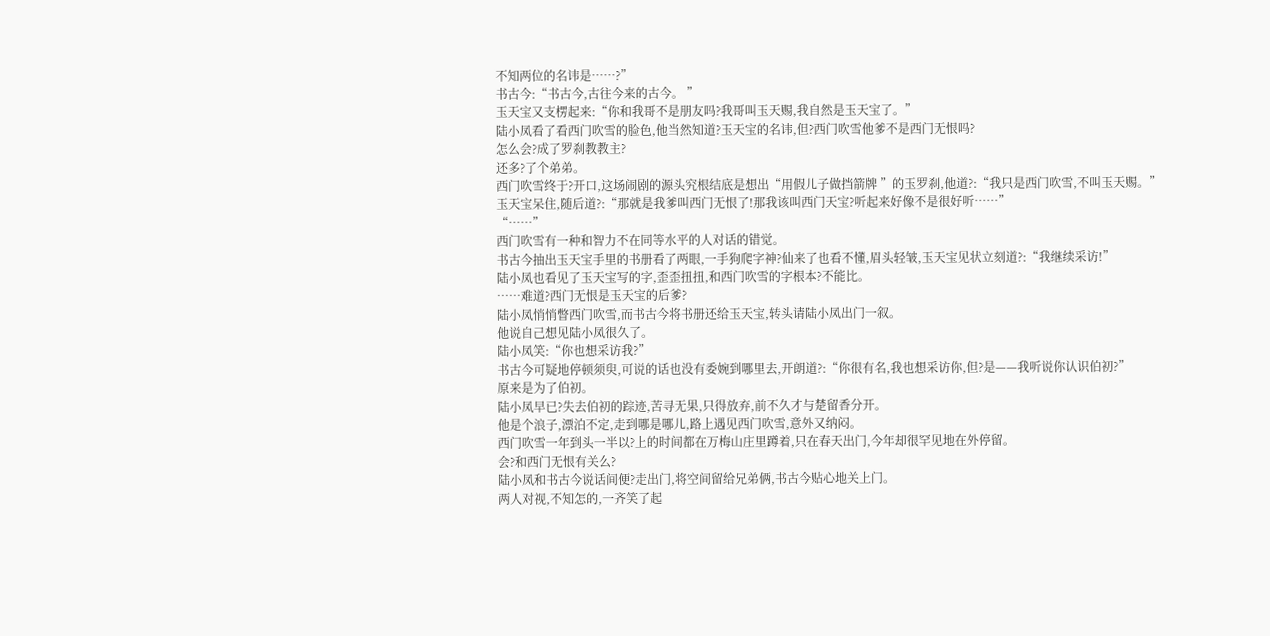不知两位的名讳是……?”
书古今:“书古今,古往今来的古今。 ”
玉天宝又支楞起来:“你和我哥不是朋友吗?我哥叫玉天赐,我自然是玉天宝了。”
陆小凤看了看西门吹雪的脸色,他当然知道?玉天宝的名讳,但?西门吹雪他爹不是西门无恨吗?
怎么会?成了罗刹教教主?
还多?了个弟弟。
西门吹雪终于?开口,这场闹剧的源头究根结底是想出“用假儿子做挡箭牌 ”的玉罗刹,他道?:“我只是西门吹雪,不叫玉天赐。”
玉天宝呆住,随后道?:“那就是我爹叫西门无恨了!那我该叫西门天宝?听起来好像不是很好听……”
“……”
西门吹雪有一种和智力不在同等水平的人对话的错觉。
书古今抽出玉天宝手里的书册看了两眼,一手狗爬字神?仙来了也看不懂,眉头轻皱,玉天宝见状立刻道?:“我继续采访!”
陆小凤也看见了玉天宝写的字,歪歪扭扭,和西门吹雪的字根本?不能比。
……难道?西门无恨是玉天宝的后爹?
陆小凤悄悄瞥西门吹雪,而书古今将书册还给玉天宝,转头请陆小凤出门一叙。
他说自己想见陆小凤很久了。
陆小凤笑:“你也想采访我?”
书古今可疑地停顿须臾,可说的话也没有委婉到哪里去,开朗道?:“你很有名,我也想采访你,但?是——我听说你认识伯初?”
原来是为了伯初。
陆小凤早已?失去伯初的踪迹,苦寻无果,只得放弃,前不久才与楚留香分开。
他是个浪子,漂泊不定,走到哪是哪儿,路上遇见西门吹雪,意外又纳闷。
西门吹雪一年到头一半以?上的时间都在万梅山庄里蹲着,只在春天出门,今年却很罕见地在外停留。
会?和西门无恨有关么?
陆小凤和书古今说话间便?走出门,将空间留给兄弟俩,书古今贴心地关上门。
两人对视,不知怎的,一齐笑了起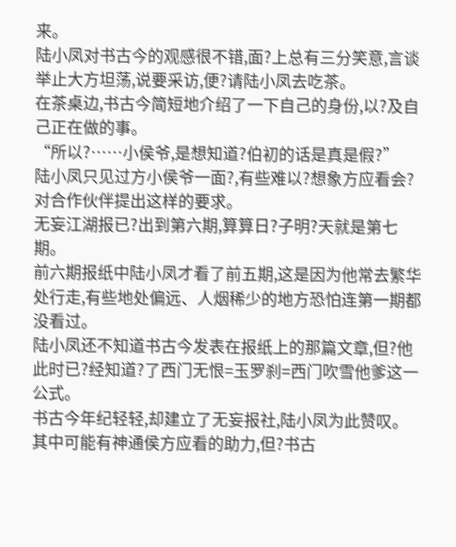来。
陆小凤对书古今的观感很不错,面?上总有三分笑意,言谈举止大方坦荡,说要采访,便?请陆小凤去吃茶。
在茶桌边,书古今简短地介绍了一下自己的身份,以?及自己正在做的事。
“所以?……小侯爷,是想知道?伯初的话是真是假?”
陆小凤只见过方小侯爷一面?,有些难以?想象方应看会?对合作伙伴提出这样的要求。
无妄江湖报已?出到第六期,算算日?子明?天就是第七期。
前六期报纸中陆小凤才看了前五期,这是因为他常去繁华处行走,有些地处偏远、人烟稀少的地方恐怕连第一期都没看过。
陆小凤还不知道书古今发表在报纸上的那篇文章,但?他此时已?经知道?了西门无恨=玉罗刹=西门吹雪他爹这一公式。
书古今年纪轻轻,却建立了无妄报社,陆小凤为此赞叹。
其中可能有神通侯方应看的助力,但?书古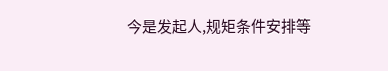今是发起人,规矩条件安排等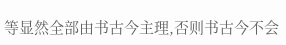等显然全部由书古今主理,否则书古今不会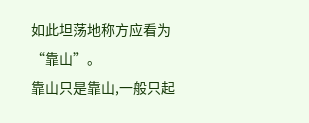如此坦荡地称方应看为“靠山”。
靠山只是靠山,一般只起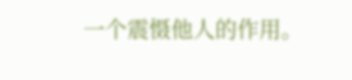一个震慑他人的作用。